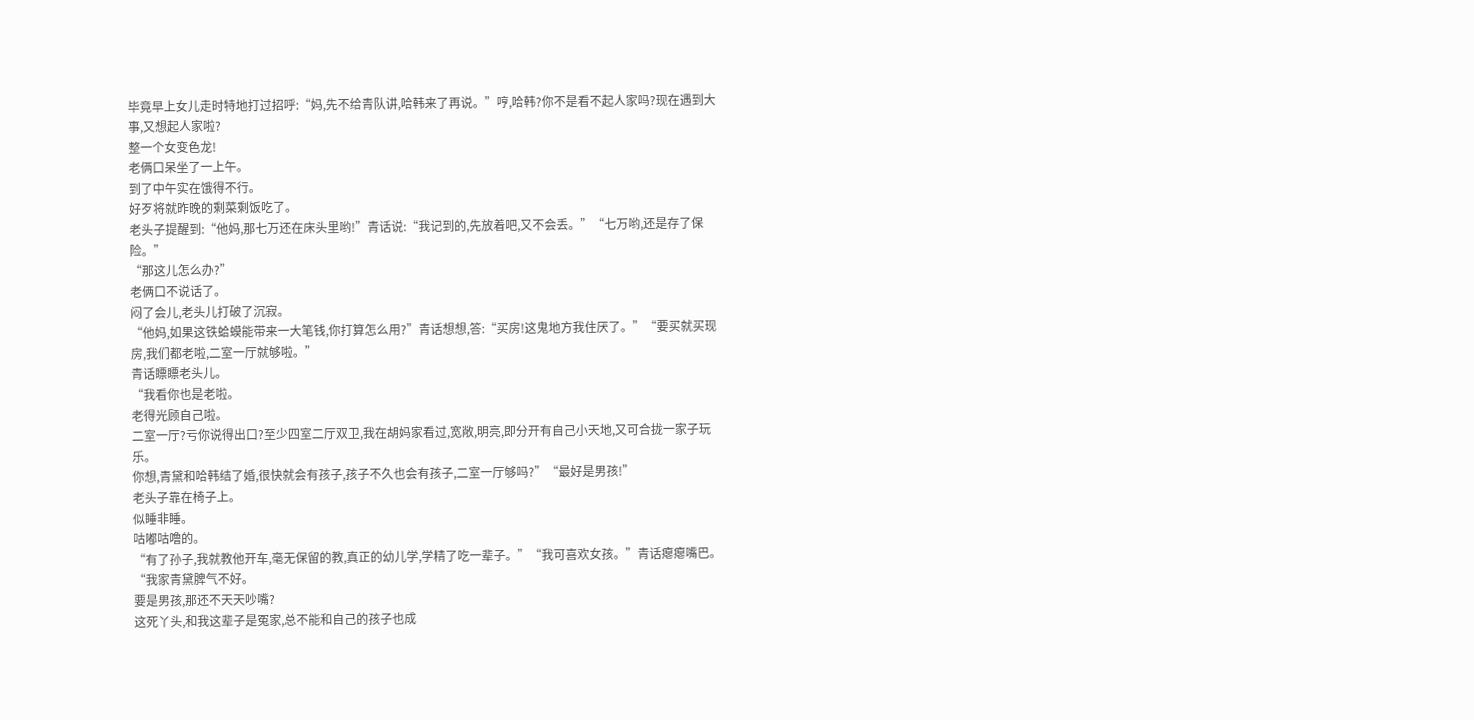毕竟早上女儿走时特地打过招呼:“妈,先不给青队讲,哈韩来了再说。”哼,哈韩?你不是看不起人家吗?现在遇到大事,又想起人家啦?
整一个女变色龙!
老俩口呆坐了一上午。
到了中午实在饿得不行。
好歹将就昨晚的剩菜剩饭吃了。
老头子提醒到:“他妈,那七万还在床头里哟!”青话说:“我记到的,先放着吧,又不会丢。”“七万哟,还是存了保险。”
“那这儿怎么办?”
老俩口不说话了。
闷了会儿,老头儿打破了沉寂。
“他妈,如果这铁蛤蟆能带来一大笔钱,你打算怎么用?”青话想想,答:“买房!这鬼地方我住厌了。”“要买就买现房,我们都老啦,二室一厅就够啦。”
青话瞟瞟老头儿。
“我看你也是老啦。
老得光顾自己啦。
二室一厅?亏你说得出口?至少四室二厅双卫,我在胡妈家看过,宽敞,明亮,即分开有自己小天地,又可合拢一家子玩乐。
你想,青黛和哈韩结了婚,很快就会有孩子,孩子不久也会有孩子,二室一厅够吗?”“最好是男孩!”
老头子靠在椅子上。
似睡非睡。
咕嘟咕噜的。
“有了孙子,我就教他开车,毫无保留的教,真正的幼儿学,学精了吃一辈子。”“我可喜欢女孩。”青话瘪瘪嘴巴。
“我家青黛脾气不好。
要是男孩,那还不天天吵嘴?
这死丫头,和我这辈子是冤家,总不能和自己的孩子也成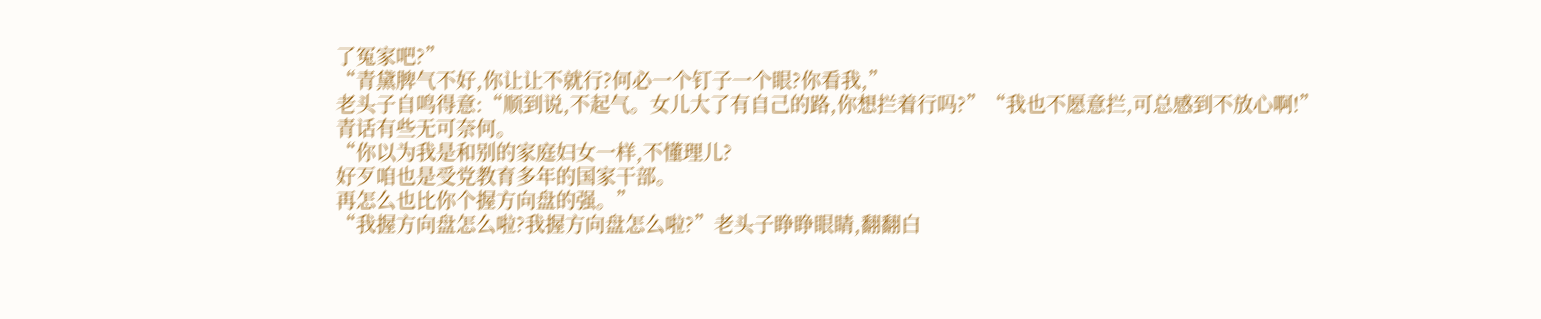了冤家吧?”
“青黛脾气不好,你让让不就行?何必一个钉子一个眼?你看我,”
老头子自鸣得意:“顺到说,不起气。女儿大了有自己的路,你想拦着行吗?”“我也不愿意拦,可总感到不放心啊!”
青话有些无可奈何。
“你以为我是和别的家庭妇女一样,不懂理儿?
好歹咱也是受党教育多年的国家干部。
再怎么也比你个握方向盘的强。”
“我握方向盘怎么啦?我握方向盘怎么啦?”老头子睁睁眼睛,翻翻白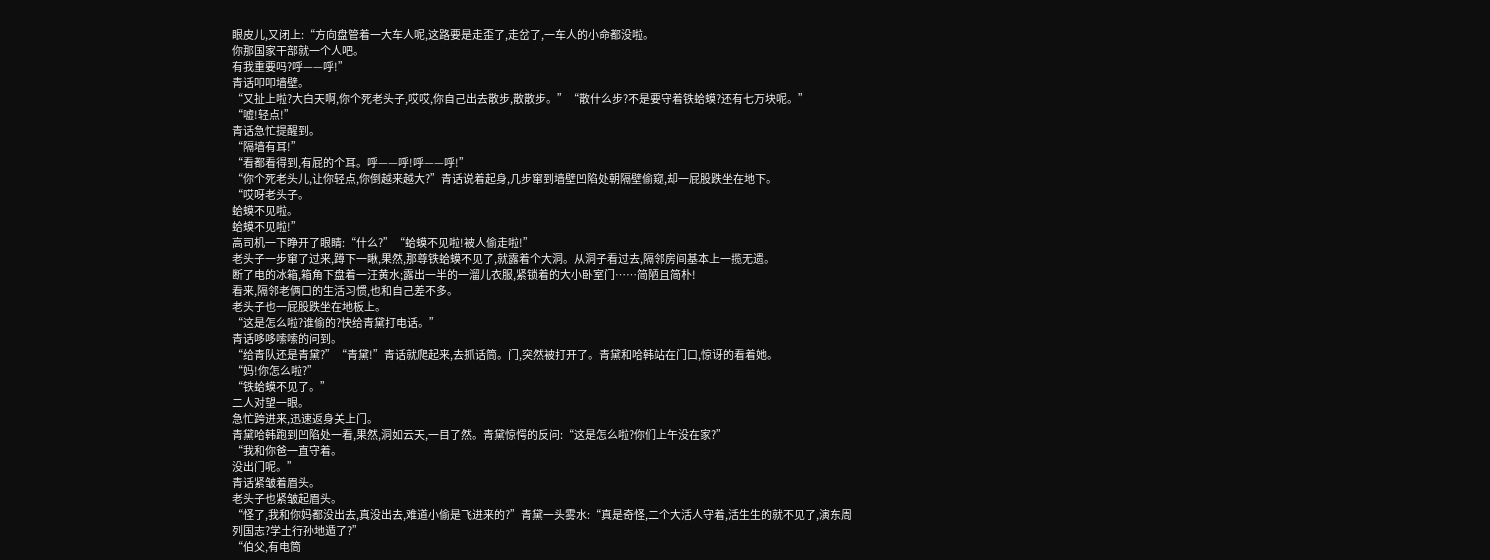眼皮儿,又闭上:“方向盘管着一大车人呢,这路要是走歪了,走岔了,一车人的小命都没啦。
你那国家干部就一个人吧。
有我重要吗?呼——呼!”
青话叩叩墙壁。
“又扯上啦?大白天啊,你个死老头子,哎哎,你自己出去散步,散散步。”“散什么步?不是要守着铁蛤蟆?还有七万块呢。”
“嘘!轻点!”
青话急忙提醒到。
“隔墙有耳!”
“看都看得到,有屁的个耳。呼——呼!呼——呼!”
“你个死老头儿,让你轻点,你倒越来越大?”青话说着起身,几步窜到墙壁凹陷处朝隔壁偷窥,却一屁股跌坐在地下。
“哎呀老头子。
蛤蟆不见啦。
蛤蟆不见啦!”
高司机一下睁开了眼睛:“什么?”“蛤蟆不见啦!被人偷走啦!”
老头子一步窜了过来,蹲下一瞅,果然,那尊铁蛤蟆不见了,就露着个大洞。从洞子看过去,隔邻房间基本上一揽无遗。
断了电的冰箱,箱角下盘着一汪黄水;露出一半的一溜儿衣服,紧锁着的大小卧室门……简陋且简朴!
看来,隔邻老俩口的生活习惯,也和自己差不多。
老头子也一屁股跌坐在地板上。
“这是怎么啦?谁偷的?快给青黛打电话。”
青话哆哆嗦嗦的问到。
“给青队还是青黛?”“青黛!”青话就爬起来,去抓话筒。门,突然被打开了。青黛和哈韩站在门口,惊讶的看着她。
“妈!你怎么啦?”
“铁蛤蟆不见了。”
二人对望一眼。
急忙跨进来,迅速返身关上门。
青黛哈韩跑到凹陷处一看,果然,洞如云天,一目了然。青黛惊愕的反问:“这是怎么啦?你们上午没在家?”
“我和你爸一直守着。
没出门呢。”
青话紧皱着眉头。
老头子也紧皱起眉头。
“怪了,我和你妈都没出去,真没出去,难道小偷是飞进来的?”青黛一头雾水:“真是奇怪,二个大活人守着,活生生的就不见了,演东周列国志?学土行孙地遁了?”
“伯父,有电筒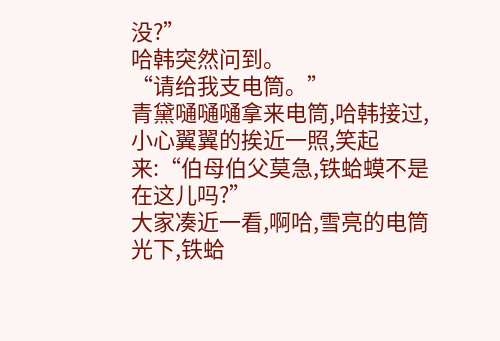没?”
哈韩突然问到。
“请给我支电筒。”
青黛嗵嗵嗵拿来电筒,哈韩接过,小心翼翼的挨近一照,笑起来:“伯母伯父莫急,铁蛤蟆不是在这儿吗?”
大家凑近一看,啊哈,雪亮的电筒光下,铁蛤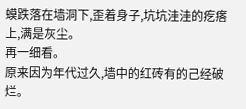蟆跌落在墙洞下,歪着身子,坑坑洼洼的疙瘩上,满是灰尘。
再一细看。
原来因为年代过久,墙中的红砖有的己经破烂。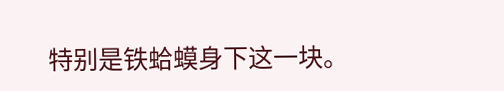特别是铁蛤蟆身下这一块。